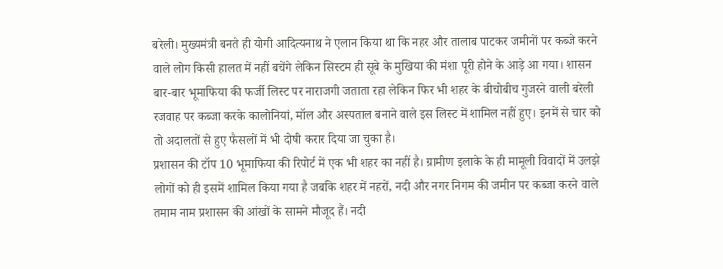बरेली। मुख्यमंत्री बनते ही योगी आदित्यनाथ ने एलान किया था कि नहर और तालाब पाटकर जमीनों पर कब्जे करने वाले लोग किसी हालत में नहीं बचेंगे लेकिन सिस्टम ही सूबे के मुखिया की मंशा पूरी होने के आड़े आ गया। शासन बार-बार भूमाफिया की फर्जी लिस्ट पर नाराजगी जताता रहा लेकिन फिर भी शहर के बीचोबीच गुजरने वाली बरेली रजवाह पर कब्जा करके कालोनियां, मॉल और अस्पताल बनाने वाले इस लिस्ट में शामिल नहीं हुए। इनमें से चार को तो अदालतों से हुए फैसलों में भी दोषी करार दिया जा चुका है।
प्रशासन की टॉप 10 भूमाफिया की रिपोर्ट में एक भी शहर का नहीं है। ग्रामीण इलाके के ही मामूली विवादों में उलझे लोगों को ही इसमें शामिल किया गया है जबकि शहर में नहरों, नदी और नगर निगम की जमीन पर कब्जा करने वाले तमाम नाम प्रशासन की आंखों के सामने मौजूद हैं। नदी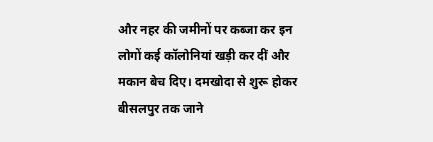और नहर की जमीनों पर कब्जा कर इन लोगों कई कॉलोनियां खड़ी कर दीं और मकान बेच दिए। दमखोदा से शुरू होकर बीसलपुर तक जाने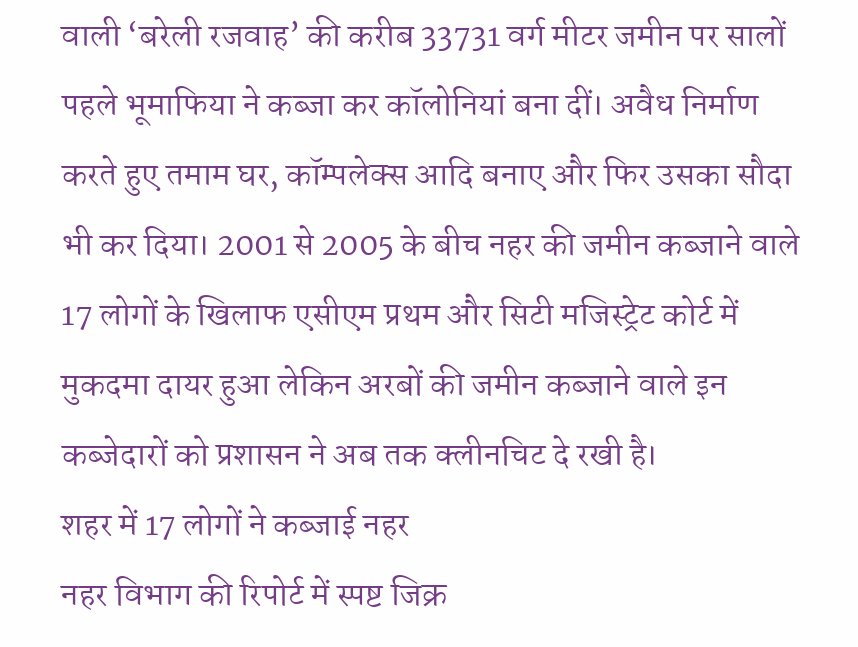वाली ‘बरेली रजवाह’ की करीब 33731 वर्ग मीटर जमीन पर सालों पहले भूमाफिया ने कब्जा कर कॉलोनियां बना दीं। अवैध निर्माण करते हुए तमाम घर, कॉम्पलेक्स आदि बनाए और फिर उसका सौदा भी कर दिया। 2001 से 2005 के बीच नहर की जमीन कब्जाने वाले 17 लोगों के खिलाफ एसीएम प्रथम और सिटी मजिस्ट्रेट कोर्ट में मुकदमा दायर हुआ लेकिन अरबों की जमीन कब्जाने वाले इन कब्जेदारों को प्रशासन ने अब तक क्लीनचिट दे रखी है।
शहर में 17 लोगों ने कब्जाई नहर
नहर विभाग की रिपोर्ट में स्पष्ट जिक्र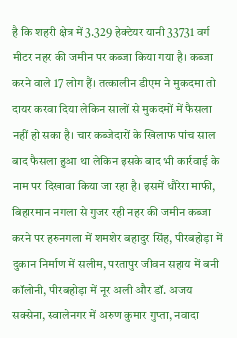है कि शहरी क्षेत्र में 3.329 हेक्टेयर यानी 33731 वर्ग मीटर नहर की जमीन पर कब्जा किया गया है। कब्जा करने वाले 17 लोग हैं। तत्कालीन डीएम ने मुकदमा तो दायर करवा दिया लेकिन सालों से मुकदमों में फैसला नहीं हो सका है। चार कब्जेदारों के खिलाफ पांच साल बाद फैसला हुआ था लेकिन इसके बाद भी कार्रवाई के नाम पर दिखावा किया जा रहा है। इसमें धौरेरा माफी, बिहारमान नगला से गुजर रही नहर की जमीन कब्जा करने पर हरुनगला में शमशेर बहादुर सिंह, पीरबहोड़ा में दुकान निर्माण में सलीम, परतापुर जीवन सहाय में बनी कॉलोनी, पीरबहोड़ा में नूर अली और डॉ. अजय सक्सेना, स्वालेनगर में अरुण कुमार गुप्ता, नवादा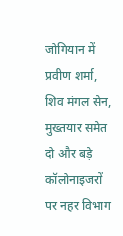जोगियान में प्रवीण शर्मा, शिव मंगल सेन, मुख्तयार समेत दो और बड़े कॉलोनाइजरों पर नहर विभाग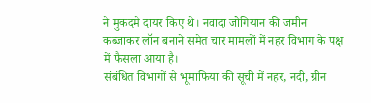ने मुकदमे दायर किए थे। नवादा जोगियान की जमीन कब्जाकर लॉन बनाने समेत चार मामलों में नहर विभाग के पक्ष में फैसला आया है।
संबंधित विभागों से भूमाफिया की सूची में नहर, नदी, ग्रीन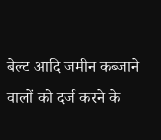बेल्ट आदि जमीन कब्जाने वालों को दर्ज करने के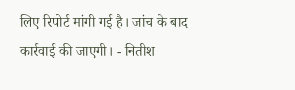लिए रिपोर्ट मांगी गई है। जांच के बाद कार्रवाई की जाएगी। - नितीश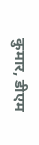कुमार, डीएम